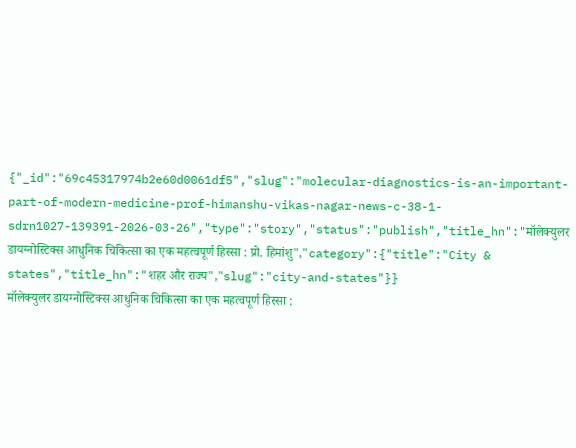{"_id":"69c45317974b2e60d0061df5","slug":"molecular-diagnostics-is-an-important-part-of-modern-medicine-prof-himanshu-vikas-nagar-news-c-38-1-sdrn1027-139391-2026-03-26","type":"story","status":"publish","title_hn":"मॉलेक्युलर डायग्नोस्टिक्स आधुनिक चिकित्सा का एक महत्वपूर्ण हिस्सा : प्रो. हिमांशु","category":{"title":"City & states","title_hn":"शहर और राज्य","slug":"city-and-states"}}
मॉलेक्युलर डायग्नोस्टिक्स आधुनिक चिकित्सा का एक महत्वपूर्ण हिस्सा :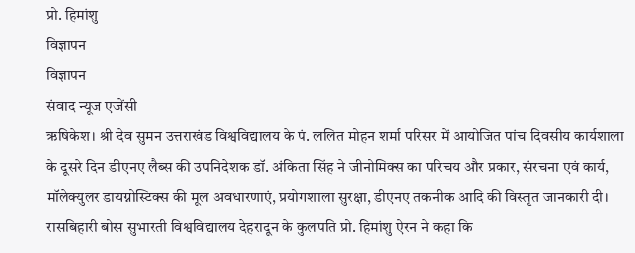प्रो. हिमांशु
विज्ञापन
विज्ञापन
संवाद न्यूज एजेंसी
ऋषिकेश। श्री देव सुमन उत्तराखंड विश्वविद्यालय के पं. ललित मोहन शर्मा परिसर में आयोजित पांच दिवसीय कार्यशाला के दूसरे दिन डीएनए लैब्स की उपनिदेशक डॉ. अंकिता सिंह ने जीनोमिक्स का परिचय और प्रकार, संरचना एवं कार्य, मॉलेक्युलर डायग्नोस्टिक्स की मूल अवधारणाएं, प्रयोगशाला सुरक्षा, डीएनए तकनीक आदि की विस्तृत जानकारी दी।
रासबिहारी बोस सुभारती विश्वविद्यालय देहरादून के कुलपति प्रो. हिमांशु ऐरन ने कहा कि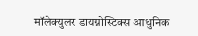मॉलेक्युलर डायग्नोस्टिक्स आधुनिक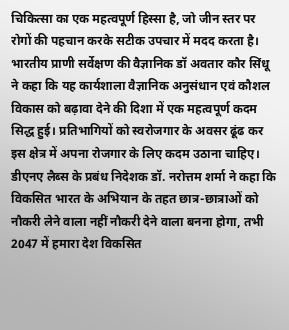चिकित्सा का एक महत्वपूर्ण हिस्सा है, जो जीन स्तर पर रोगों की पहचान करके सटीक उपचार में मदद करता है। भारतीय प्राणी सर्वेक्षण की वैज्ञानिक डॉ अवतार कौर सिंधू ने कहा कि यह कार्यशाला वैज्ञानिक अनुसंधान एवं कौशल विकास को बढ़ावा देने की दिशा में एक महत्वपूर्ण कदम सिद्ध हुई। प्रतिभागियों को स्वरोजगार के अवसर ढूंढ कर इस क्षेत्र में अपना रोजगार के लिए कदम उठाना चाहिए। डीएनए लैब्स के प्रबंध निदेशक डॉ. नरोत्तम शर्मा ने कहा कि विकसित भारत के अभियान के तहत छात्र-छात्राओं को नौकरी लेने वाला नहीं नौकरी देने वाला बनना होगा, तभी 2047 में हमारा देश विकसित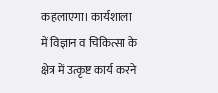कहलाएगा। कार्यशाला में विज्ञान व चिकित्सा के क्षेत्र में उत्कृष्ट कार्य करने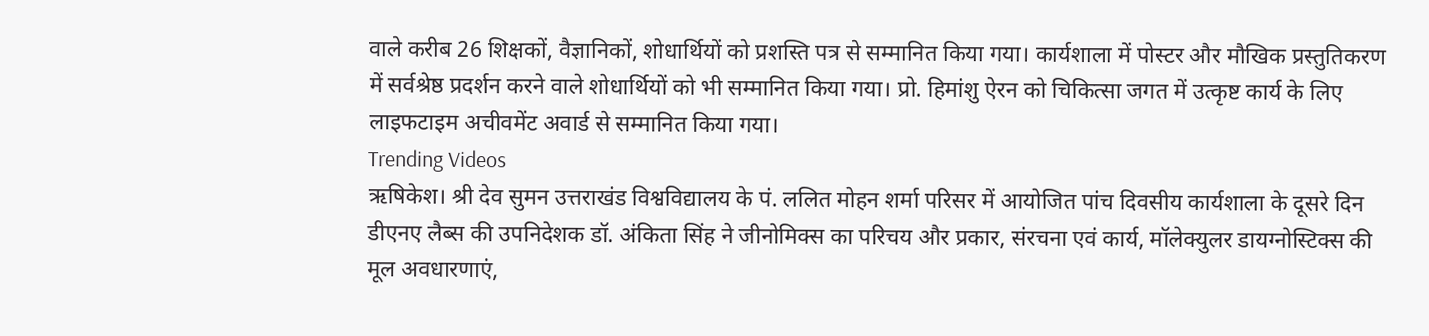वाले करीब 26 शिक्षकों, वैज्ञानिकों, शोधार्थियों को प्रशस्ति पत्र से सम्मानित किया गया। कार्यशाला में पोस्टर और मौखिक प्रस्तुतिकरण में सर्वश्रेष्ठ प्रदर्शन करने वाले शोधार्थियों को भी सम्मानित किया गया। प्रो. हिमांशु ऐरन को चिकित्सा जगत में उत्कृष्ट कार्य के लिए लाइफटाइम अचीवमेंट अवार्ड से सम्मानित किया गया।
Trending Videos
ऋषिकेश। श्री देव सुमन उत्तराखंड विश्वविद्यालय के पं. ललित मोहन शर्मा परिसर में आयोजित पांच दिवसीय कार्यशाला के दूसरे दिन डीएनए लैब्स की उपनिदेशक डॉ. अंकिता सिंह ने जीनोमिक्स का परिचय और प्रकार, संरचना एवं कार्य, मॉलेक्युलर डायग्नोस्टिक्स की मूल अवधारणाएं,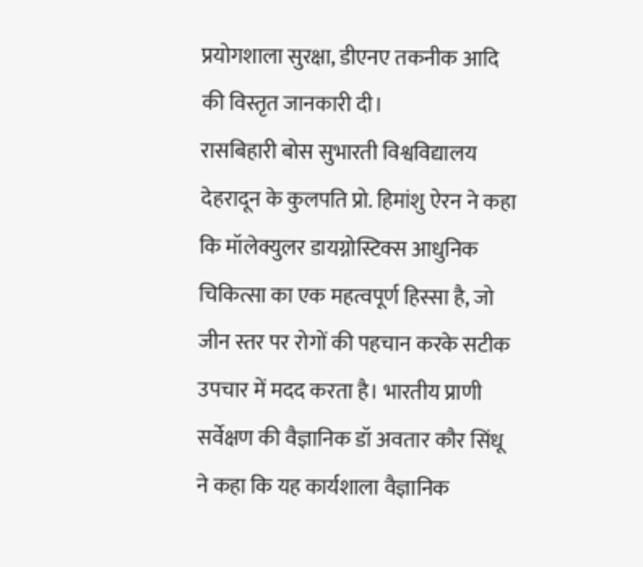प्रयोगशाला सुरक्षा, डीएनए तकनीक आदि की विस्तृत जानकारी दी।
रासबिहारी बोस सुभारती विश्वविद्यालय देहरादून के कुलपति प्रो. हिमांशु ऐरन ने कहा कि मॉलेक्युलर डायग्नोस्टिक्स आधुनिक चिकित्सा का एक महत्वपूर्ण हिस्सा है, जो जीन स्तर पर रोगों की पहचान करके सटीक उपचार में मदद करता है। भारतीय प्राणी सर्वेक्षण की वैज्ञानिक डॉ अवतार कौर सिंधू ने कहा कि यह कार्यशाला वैज्ञानिक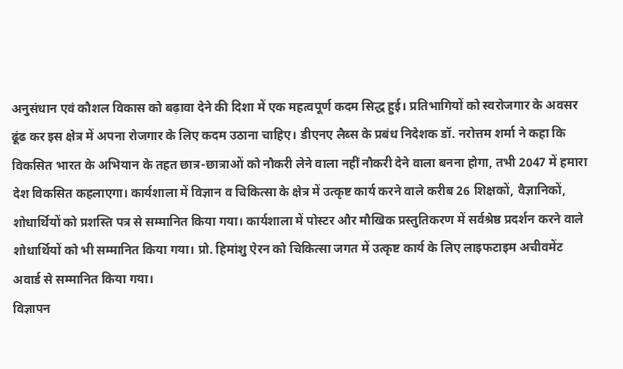अनुसंधान एवं कौशल विकास को बढ़ावा देने की दिशा में एक महत्वपूर्ण कदम सिद्ध हुई। प्रतिभागियों को स्वरोजगार के अवसर ढूंढ कर इस क्षेत्र में अपना रोजगार के लिए कदम उठाना चाहिए। डीएनए लैब्स के प्रबंध निदेशक डॉ. नरोत्तम शर्मा ने कहा कि विकसित भारत के अभियान के तहत छात्र-छात्राओं को नौकरी लेने वाला नहीं नौकरी देने वाला बनना होगा, तभी 2047 में हमारा देश विकसित कहलाएगा। कार्यशाला में विज्ञान व चिकित्सा के क्षेत्र में उत्कृष्ट कार्य करने वाले करीब 26 शिक्षकों, वैज्ञानिकों, शोधार्थियों को प्रशस्ति पत्र से सम्मानित किया गया। कार्यशाला में पोस्टर और मौखिक प्रस्तुतिकरण में सर्वश्रेष्ठ प्रदर्शन करने वाले शोधार्थियों को भी सम्मानित किया गया। प्रो. हिमांशु ऐरन को चिकित्सा जगत में उत्कृष्ट कार्य के लिए लाइफटाइम अचीवमेंट अवार्ड से सम्मानित किया गया।
विज्ञापन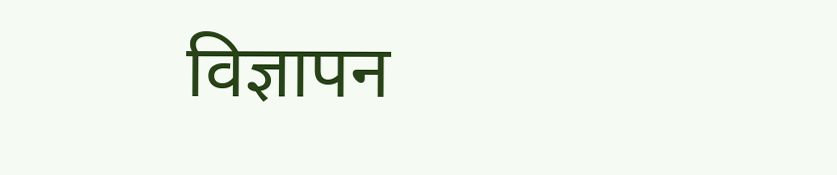विज्ञापन